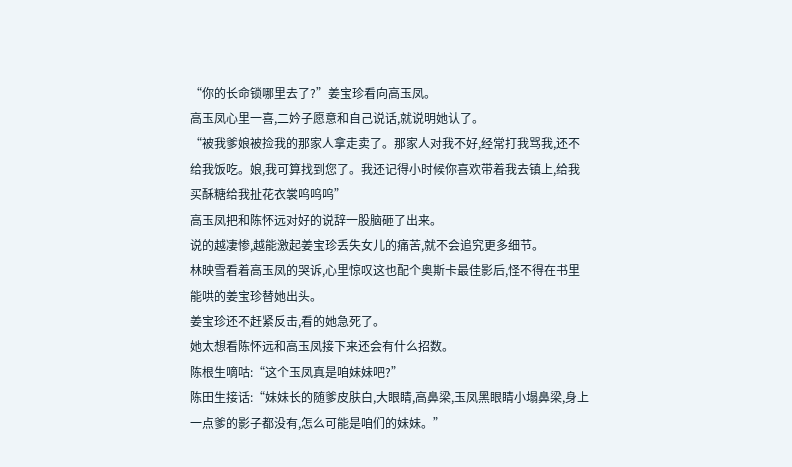“你的长命锁哪里去了?”姜宝珍看向高玉凤。
高玉凤心里一喜,二妗子愿意和自己说话,就说明她认了。
“被我爹娘被捡我的那家人拿走卖了。那家人对我不好,经常打我骂我,还不给我饭吃。娘,我可算找到您了。我还记得小时候你喜欢带着我去镇上,给我买酥糖给我扯花衣裳呜呜呜”
高玉凤把和陈怀远对好的说辞一股脑砸了出来。
说的越凄惨,越能激起姜宝珍丢失女儿的痛苦,就不会追究更多细节。
林映雪看着高玉凤的哭诉,心里惊叹这也配个奥斯卡最佳影后,怪不得在书里能哄的姜宝珍替她出头。
姜宝珍还不赶紧反击,看的她急死了。
她太想看陈怀远和高玉凤接下来还会有什么招数。
陈根生嘀咕:“这个玉凤真是咱妹妹吧?”
陈田生接话:“妹妹长的随爹皮肤白,大眼睛,高鼻梁,玉凤黑眼睛小塌鼻梁,身上一点爹的影子都没有,怎么可能是咱们的妹妹。”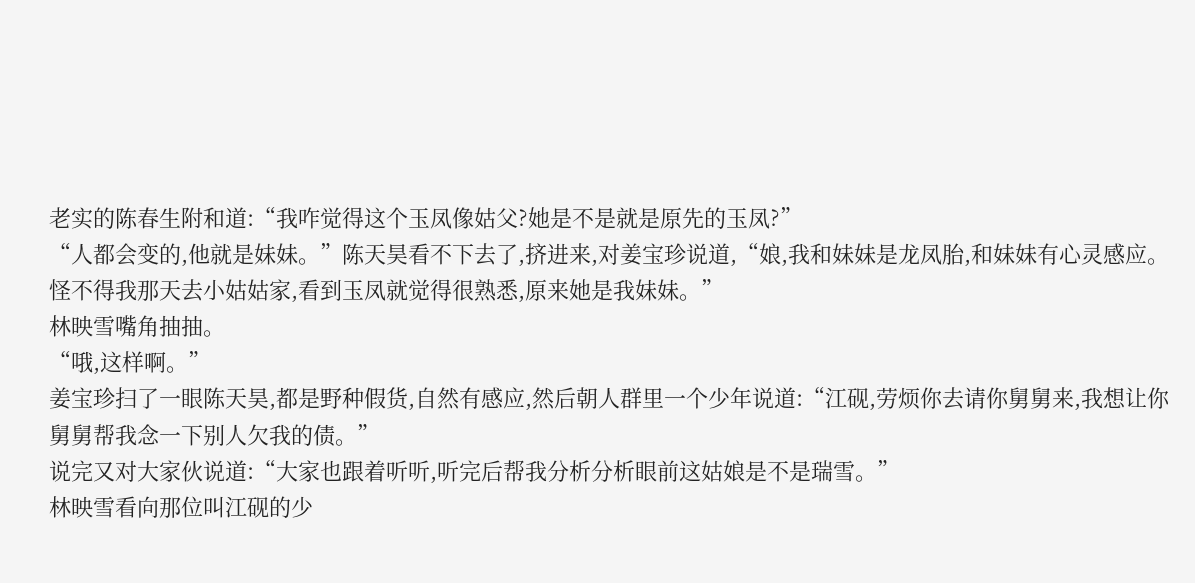老实的陈春生附和道:“我咋觉得这个玉凤像姑父?她是不是就是原先的玉凤?”
“人都会变的,他就是妹妹。”陈天昊看不下去了,挤进来,对姜宝珍说道,“娘,我和妹妹是龙凤胎,和妹妹有心灵感应。怪不得我那天去小姑姑家,看到玉凤就觉得很熟悉,原来她是我妹妹。”
林映雪嘴角抽抽。
“哦,这样啊。”
姜宝珍扫了一眼陈天昊,都是野种假货,自然有感应,然后朝人群里一个少年说道:“江砚,劳烦你去请你舅舅来,我想让你舅舅帮我念一下别人欠我的债。”
说完又对大家伙说道:“大家也跟着听听,听完后帮我分析分析眼前这姑娘是不是瑞雪。”
林映雪看向那位叫江砚的少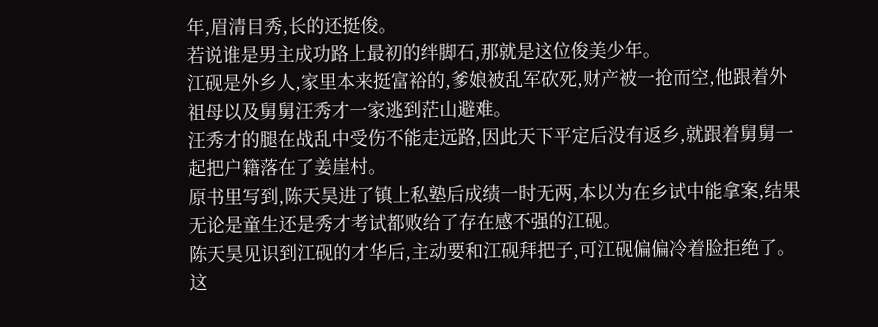年,眉清目秀,长的还挺俊。
若说谁是男主成功路上最初的绊脚石,那就是这位俊美少年。
江砚是外乡人,家里本来挺富裕的,爹娘被乱军砍死,财产被一抢而空,他跟着外祖母以及舅舅汪秀才一家逃到茫山避难。
汪秀才的腿在战乱中受伤不能走远路,因此天下平定后没有返乡,就跟着舅舅一起把户籍落在了姜崖村。
原书里写到,陈天昊进了镇上私塾后成绩一时无两,本以为在乡试中能拿案,结果无论是童生还是秀才考试都败给了存在感不强的江砚。
陈天昊见识到江砚的才华后,主动要和江砚拜把子,可江砚偏偏冷着脸拒绝了。
这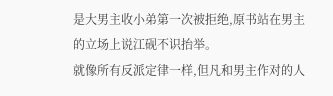是大男主收小弟第一次被拒绝,原书站在男主的立场上说江砚不识抬举。
就像所有反派定律一样,但凡和男主作对的人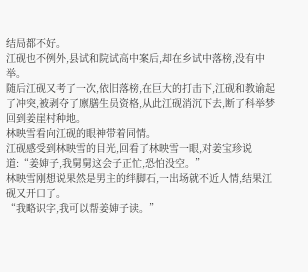结局都不好。
江砚也不例外,县试和院试高中案后,却在乡试中落榜,没有中举。
随后江砚又考了一次,依旧落榜,在巨大的打击下,江砚和教谕起了冲突,被剥夺了廪膳生员资格,从此江砚消沉下去,断了科举梦回到姜崖村种地。
林映雪看向江砚的眼神带着同情。
江砚感受到林映雪的目光,回看了林映雪一眼,对姜宝珍说道:“姜婶子,我舅舅这会子正忙,恐怕没空。”
林映雪刚想说果然是男主的绊脚石,一出场就不近人情,结果江砚又开口了。
“我略识字,我可以帮姜婶子读。”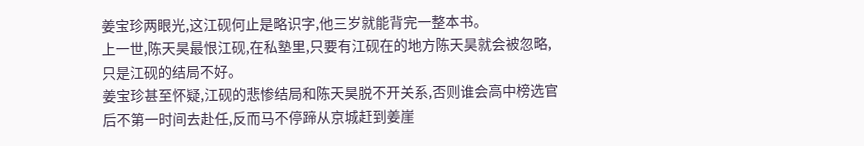姜宝珍两眼光,这江砚何止是略识字,他三岁就能背完一整本书。
上一世,陈天昊最恨江砚,在私塾里,只要有江砚在的地方陈天昊就会被忽略,只是江砚的结局不好。
姜宝珍甚至怀疑,江砚的悲惨结局和陈天昊脱不开关系,否则谁会高中榜选官后不第一时间去赴任,反而马不停蹄从京城赶到姜崖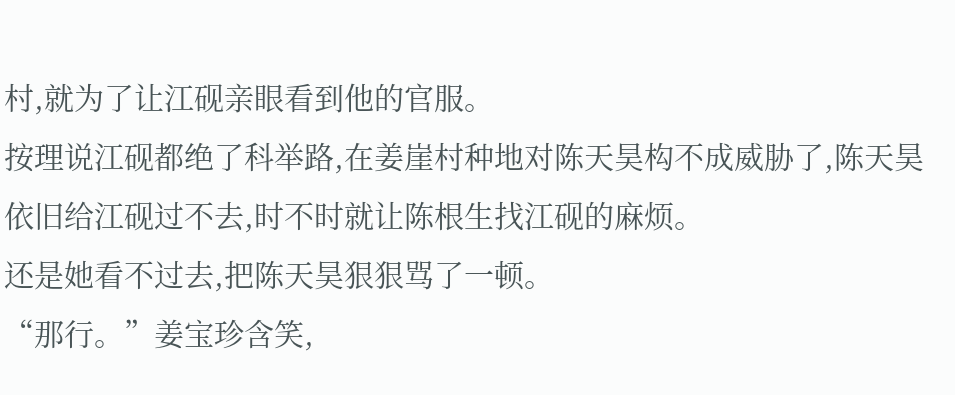村,就为了让江砚亲眼看到他的官服。
按理说江砚都绝了科举路,在姜崖村种地对陈天昊构不成威胁了,陈天昊依旧给江砚过不去,时不时就让陈根生找江砚的麻烦。
还是她看不过去,把陈天昊狠狠骂了一顿。
“那行。”姜宝珍含笑,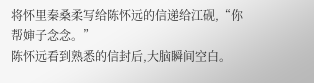将怀里秦桑柔写给陈怀远的信递给江砚,“你帮婶子念念。”
陈怀远看到熟悉的信封后,大脑瞬间空白。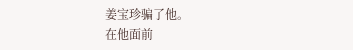姜宝珍骗了他。
在他面前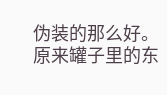伪装的那么好。
原来罐子里的东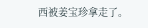西被姜宝珍拿走了。